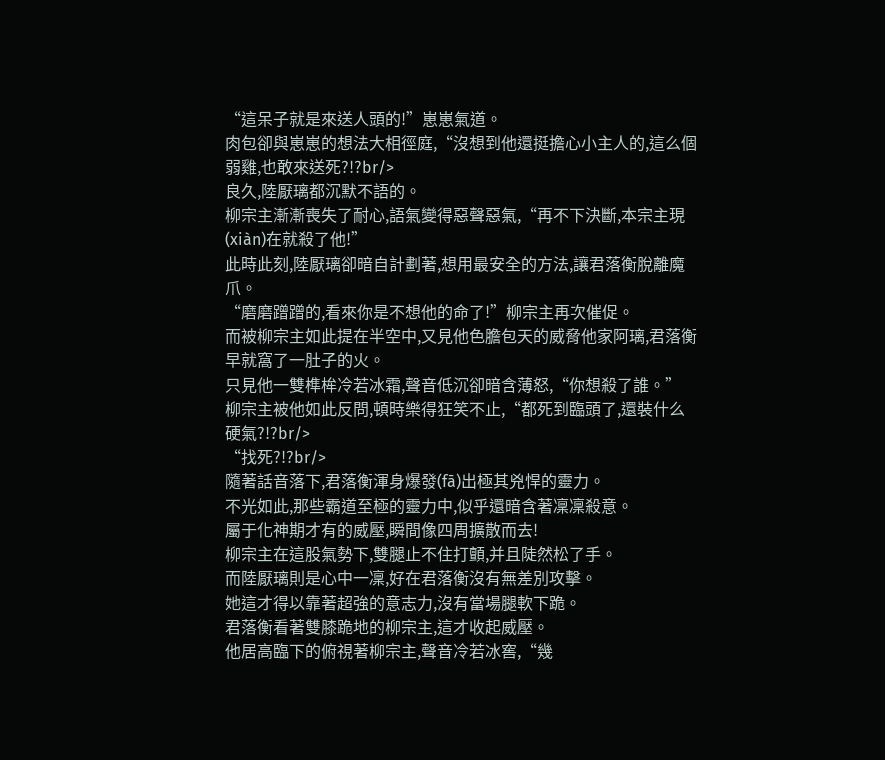“這呆子就是來送人頭的!”崽崽氣道。
肉包卻與崽崽的想法大相徑庭,“沒想到他還挺擔心小主人的,這么個弱雞,也敢來送死?!?br/>
良久,陸厭璃都沉默不語的。
柳宗主漸漸喪失了耐心,語氣變得惡聲惡氣,“再不下決斷,本宗主現(xiàn)在就殺了他!”
此時此刻,陸厭璃卻暗自計劃著,想用最安全的方法,讓君落衡脫離魔爪。
“磨磨蹭蹭的,看來你是不想他的命了!”柳宗主再次催促。
而被柳宗主如此提在半空中,又見他色膽包天的威脅他家阿璃,君落衡早就窩了一肚子的火。
只見他一雙榫桙冷若冰霜,聲音低沉卻暗含薄怒,“你想殺了誰。”
柳宗主被他如此反問,頓時樂得狂笑不止,“都死到臨頭了,還裝什么硬氣?!?br/>
“找死?!?br/>
隨著話音落下,君落衡渾身爆發(fā)出極其兇悍的靈力。
不光如此,那些霸道至極的靈力中,似乎還暗含著凜凜殺意。
屬于化神期才有的威壓,瞬間像四周擴散而去!
柳宗主在這股氣勢下,雙腿止不住打顫,并且陡然松了手。
而陸厭璃則是心中一凜,好在君落衡沒有無差別攻擊。
她這才得以靠著超強的意志力,沒有當場腿軟下跪。
君落衡看著雙膝跪地的柳宗主,這才收起威壓。
他居高臨下的俯視著柳宗主,聲音冷若冰窖,“幾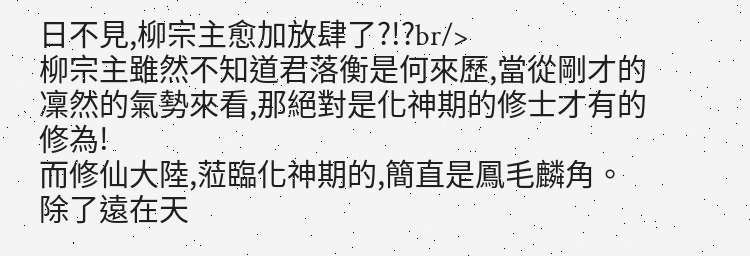日不見,柳宗主愈加放肆了?!?br/>
柳宗主雖然不知道君落衡是何來歷,當從剛才的凜然的氣勢來看,那絕對是化神期的修士才有的修為!
而修仙大陸,蒞臨化神期的,簡直是鳳毛麟角。
除了遠在天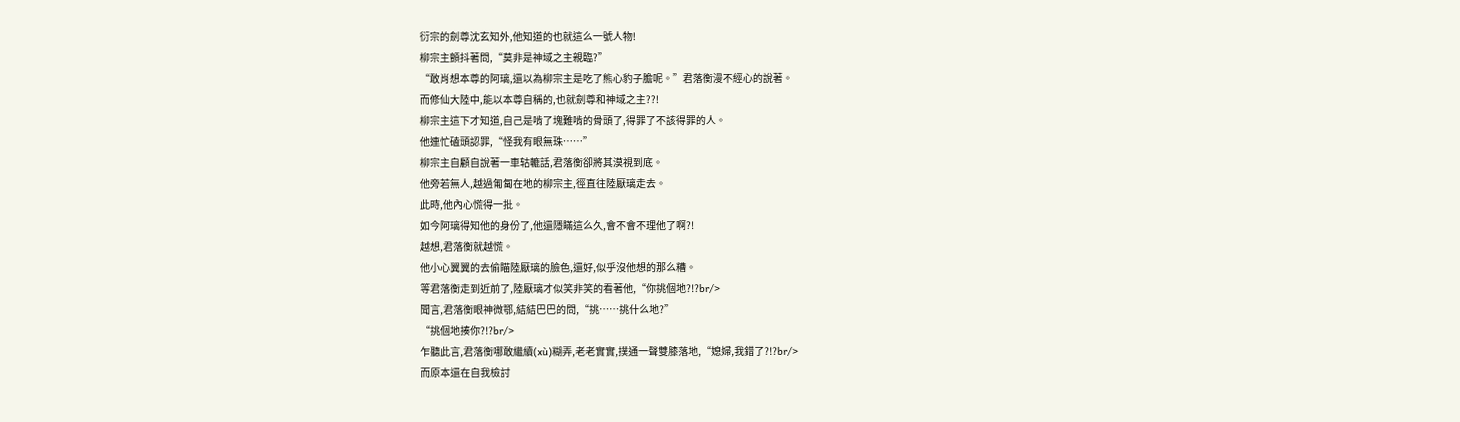衍宗的劍尊沈玄知外,他知道的也就這么一號人物!
柳宗主顫抖著問,“莫非是神域之主親臨?”
“敢肖想本尊的阿璃,還以為柳宗主是吃了熊心豹子膽呢。”君落衡漫不經心的說著。
而修仙大陸中,能以本尊自稱的,也就劍尊和神域之主??!
柳宗主這下才知道,自己是啃了塊難啃的骨頭了,得罪了不該得罪的人。
他連忙磕頭認罪,“怪我有眼無珠……”
柳宗主自顧自說著一車轱轆話,君落衡卻將其漠視到底。
他旁若無人,越過匍匐在地的柳宗主,徑直往陸厭璃走去。
此時,他內心慌得一批。
如今阿璃得知他的身份了,他還隱瞞這么久,會不會不理他了啊?!
越想,君落衡就越慌。
他小心翼翼的去偷瞄陸厭璃的臉色,還好,似乎沒他想的那么糟。
等君落衡走到近前了,陸厭璃才似笑非笑的看著他,“你挑個地?!?br/>
聞言,君落衡眼神微鄂,結結巴巴的問,“挑……挑什么地?”
“挑個地揍你?!?br/>
乍聽此言,君落衡哪敢繼續(xù)糊弄,老老實實,撲通一聲雙膝落地,“媳婦,我錯了?!?br/>
而原本還在自我檢討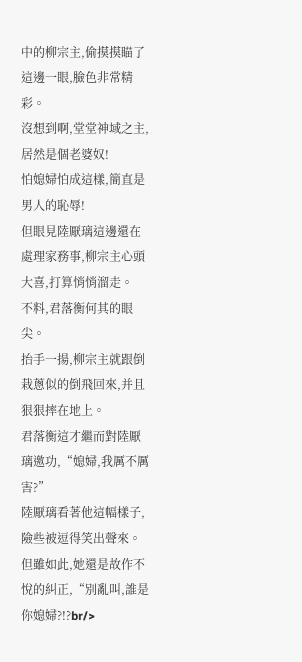中的柳宗主,偷摸摸瞄了這邊一眼,臉色非常精彩。
沒想到啊,堂堂神域之主,居然是個老婆奴!
怕媳婦怕成這樣,簡直是男人的恥辱!
但眼見陸厭璃這邊還在處理家務事,柳宗主心頭大喜,打算悄悄溜走。
不料,君落衡何其的眼尖。
抬手一揚,柳宗主就跟倒栽蔥似的倒飛回來,并且狠狠摔在地上。
君落衡這才繼而對陸厭璃邀功,“媳婦,我厲不厲害?”
陸厭璃看著他這幅樣子,險些被逗得笑出聲來。
但雖如此,她還是故作不悅的糾正,“別亂叫,誰是你媳婦?!?br/>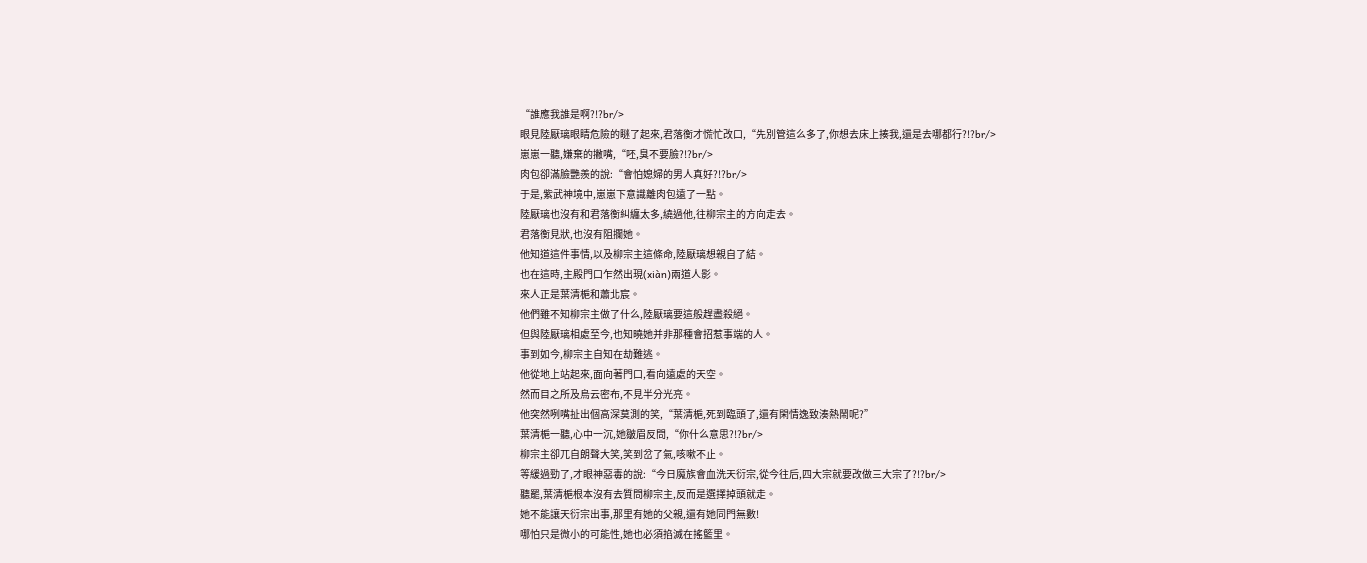“誰應我誰是啊?!?br/>
眼見陸厭璃眼睛危險的瞇了起來,君落衡才慌忙改口,“先別管這么多了,你想去床上揍我,還是去哪都行?!?br/>
崽崽一聽,嫌棄的撇嘴,“呸,臭不要臉?!?br/>
肉包卻滿臉艷羨的說:“會怕媳婦的男人真好?!?br/>
于是,紫武神境中,崽崽下意識離肉包遠了一點。
陸厭璃也沒有和君落衡糾纏太多,繞過他,往柳宗主的方向走去。
君落衡見狀,也沒有阻攔她。
他知道這件事情,以及柳宗主這條命,陸厭璃想親自了結。
也在這時,主殿門口乍然出現(xiàn)兩道人影。
來人正是葉清梔和蕭北宸。
他們雖不知柳宗主做了什么,陸厭璃要這般趕盡殺絕。
但與陸厭璃相處至今,也知曉她并非那種會招惹事端的人。
事到如今,柳宗主自知在劫難逃。
他從地上站起來,面向著門口,看向遠處的天空。
然而目之所及烏云密布,不見半分光亮。
他突然咧嘴扯出個高深莫測的笑,“葉清梔,死到臨頭了,還有閑情逸致湊熱鬧呢?”
葉清梔一聽,心中一沉,她皺眉反問,“你什么意思?!?br/>
柳宗主卻兀自朗聲大笑,笑到岔了氣,咳嗽不止。
等緩過勁了,才眼神惡毒的說:“今日魔族會血洗天衍宗,從今往后,四大宗就要改做三大宗了?!?br/>
聽罷,葉清梔根本沒有去質問柳宗主,反而是選擇掉頭就走。
她不能讓天衍宗出事,那里有她的父親,還有她同門無數!
哪怕只是微小的可能性,她也必須掐滅在搖籃里。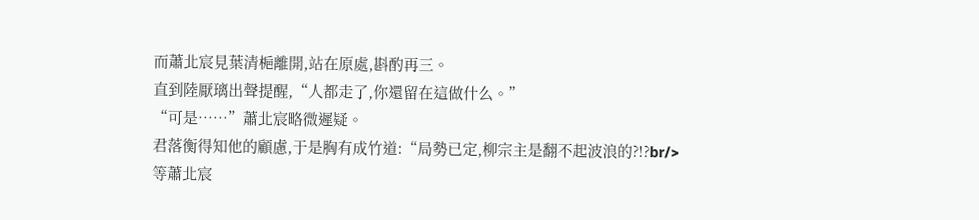而蕭北宸見葉清梔離開,站在原處,斟酌再三。
直到陸厭璃出聲提醒,“人都走了,你還留在這做什么。”
“可是……”蕭北宸略微遲疑。
君落衡得知他的顧慮,于是胸有成竹道:“局勢已定,柳宗主是翻不起波浪的?!?br/>
等蕭北宸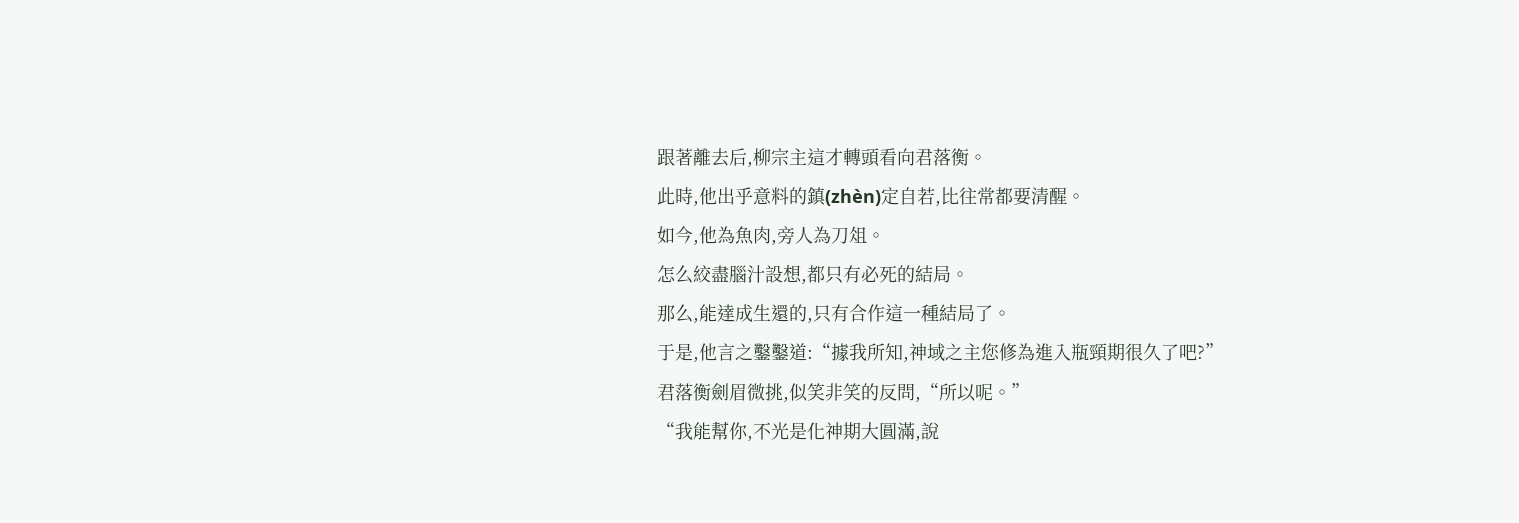跟著離去后,柳宗主這才轉頭看向君落衡。
此時,他出乎意料的鎮(zhèn)定自若,比往常都要清醒。
如今,他為魚肉,旁人為刀俎。
怎么絞盡腦汁設想,都只有必死的結局。
那么,能達成生還的,只有合作這一種結局了。
于是,他言之鑿鑿道:“據我所知,神域之主您修為進入瓶頸期很久了吧?”
君落衡劍眉微挑,似笑非笑的反問,“所以呢。”
“我能幫你,不光是化神期大圓滿,說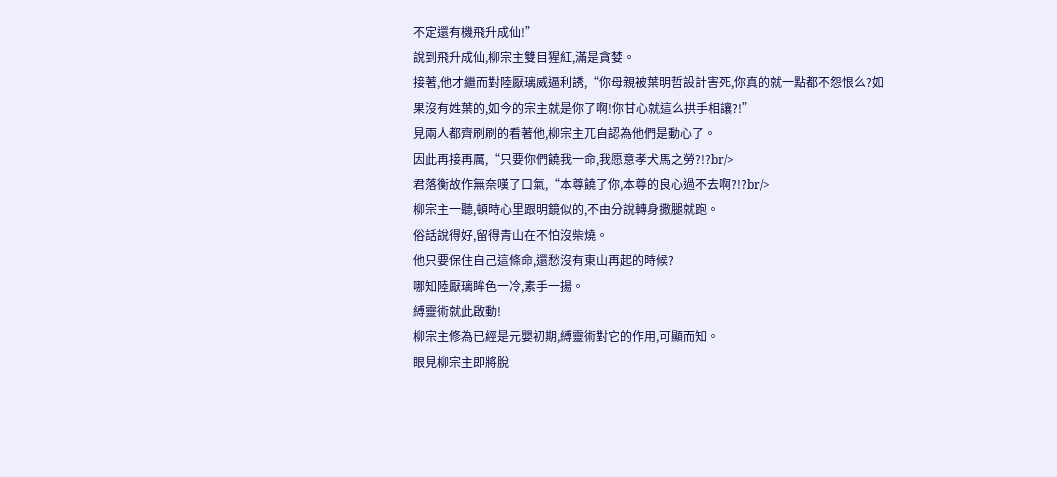不定還有機飛升成仙!”
說到飛升成仙,柳宗主雙目猩紅,滿是貪婪。
接著,他才繼而對陸厭璃威逼利誘,“你母親被葉明哲設計害死,你真的就一點都不怨恨么?如果沒有姓葉的,如今的宗主就是你了啊!你甘心就這么拱手相讓?!”
見兩人都齊刷刷的看著他,柳宗主兀自認為他們是動心了。
因此再接再厲,“只要你們饒我一命,我愿意孝犬馬之勞?!?br/>
君落衡故作無奈嘆了口氣,“本尊饒了你,本尊的良心過不去啊?!?br/>
柳宗主一聽,頓時心里跟明鏡似的,不由分說轉身撒腿就跑。
俗話說得好,留得青山在不怕沒柴燒。
他只要保住自己這條命,還愁沒有東山再起的時候?
哪知陸厭璃眸色一冷,素手一揚。
縛靈術就此啟動!
柳宗主修為已經是元嬰初期,縛靈術對它的作用,可顯而知。
眼見柳宗主即將脫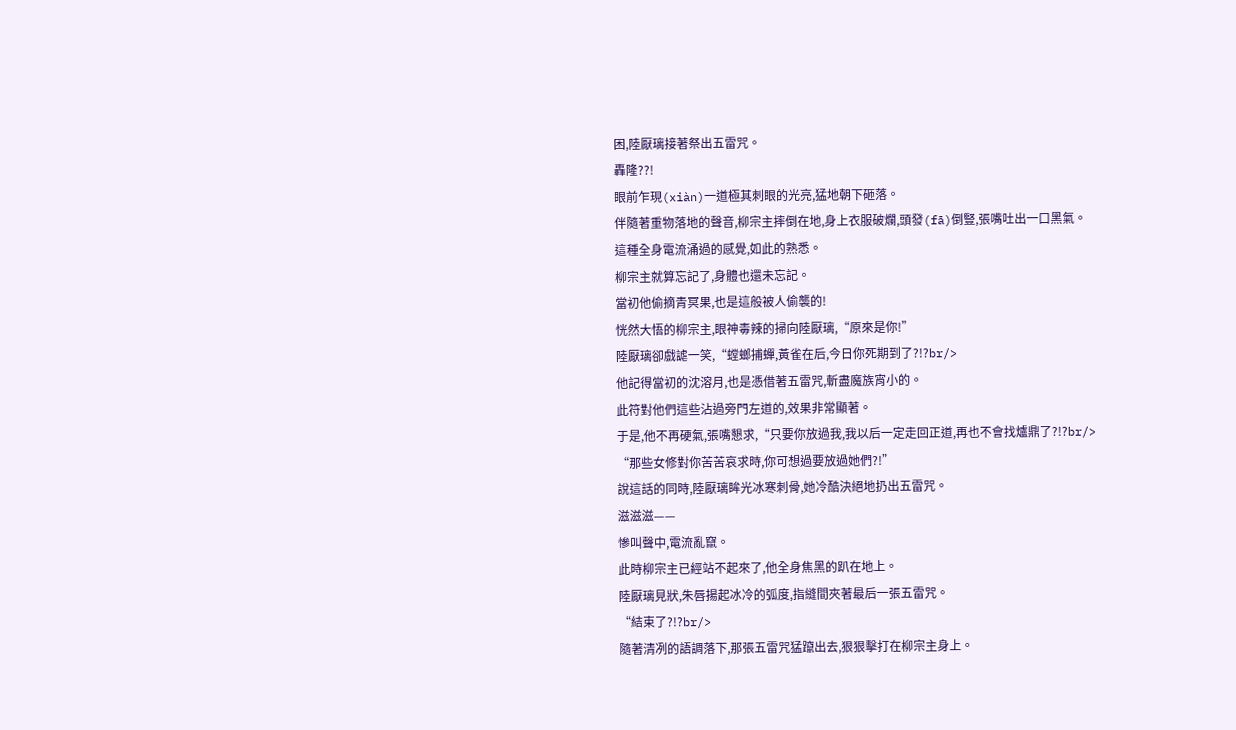困,陸厭璃接著祭出五雷咒。
轟隆??!
眼前乍現(xiàn)一道極其刺眼的光亮,猛地朝下砸落。
伴隨著重物落地的聲音,柳宗主摔倒在地,身上衣服破爛,頭發(fā)倒豎,張嘴吐出一口黑氣。
這種全身電流涌過的感覺,如此的熟悉。
柳宗主就算忘記了,身體也還未忘記。
當初他偷摘青冥果,也是這般被人偷襲的!
恍然大悟的柳宗主,眼神毒辣的掃向陸厭璃,“原來是你!”
陸厭璃卻戲謔一笑,“螳螂捕蟬,黃雀在后,今日你死期到了?!?br/>
他記得當初的沈溶月,也是憑借著五雷咒,斬盡魔族宵小的。
此符對他們這些沾過旁門左道的,效果非常顯著。
于是,他不再硬氣,張嘴懇求,“只要你放過我,我以后一定走回正道,再也不會找爐鼎了?!?br/>
“那些女修對你苦苦哀求時,你可想過要放過她們?!”
說這話的同時,陸厭璃眸光冰寒刺骨,她冷酷決絕地扔出五雷咒。
滋滋滋——
慘叫聲中,電流亂竄。
此時柳宗主已經站不起來了,他全身焦黑的趴在地上。
陸厭璃見狀,朱唇揚起冰冷的弧度,指縫間夾著最后一張五雷咒。
“結束了?!?br/>
隨著清冽的語調落下,那張五雷咒猛躥出去,狠狠擊打在柳宗主身上。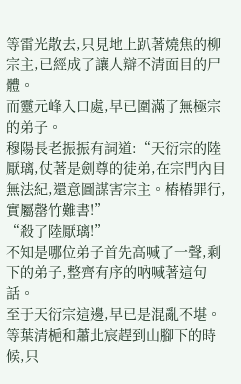等雷光散去,只見地上趴著燒焦的柳宗主,已經成了讓人辯不清面目的尸體。
而靈元峰入口處,早已圍滿了無極宗的弟子。
穆陽長老振振有詞道:“天衍宗的陸厭璃,仗著是劍尊的徒弟,在宗門內目無法紀,還意圖謀害宗主。樁樁罪行,實屬罄竹難書!”
“殺了陸厭璃!”
不知是哪位弟子首先高喊了一聲,剩下的弟子,整齊有序的吶喊著這句話。
至于天衍宗這邊,早已是混亂不堪。
等葉清梔和蕭北宸趕到山腳下的時候,只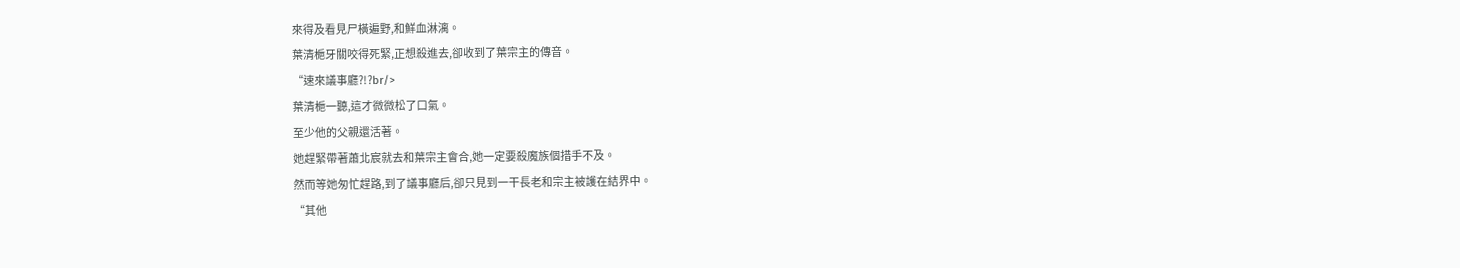來得及看見尸橫遍野,和鮮血淋漓。
葉清梔牙關咬得死緊,正想殺進去,卻收到了葉宗主的傳音。
“速來議事廳?!?br/>
葉清梔一聽,這才微微松了口氣。
至少他的父親還活著。
她趕緊帶著蕭北宸就去和葉宗主會合,她一定要殺魔族個措手不及。
然而等她匆忙趕路,到了議事廳后,卻只見到一干長老和宗主被護在結界中。
“其他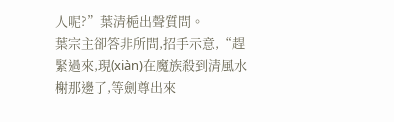人呢?”葉清梔出聲質問。
葉宗主卻答非所問,招手示意,“趕緊過來,現(xiàn)在魔族殺到清風水榭那邊了,等劍尊出來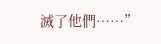滅了他們……”